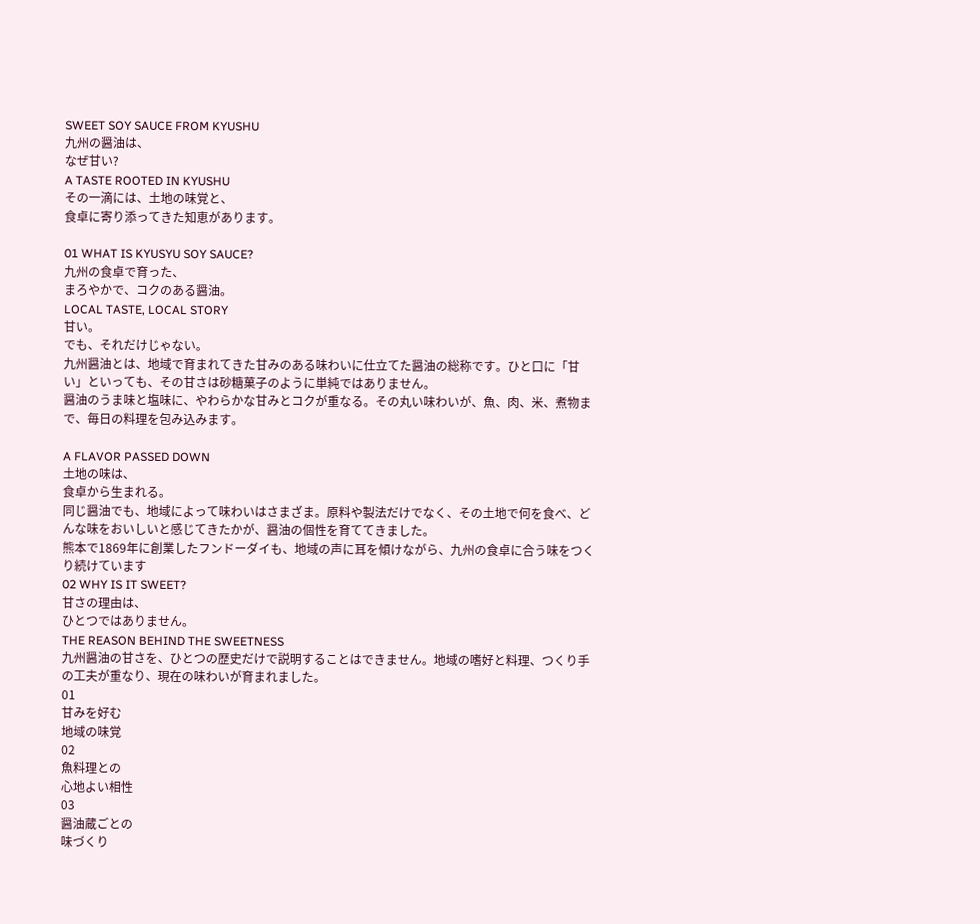SWEET SOY SAUCE FROM KYUSHU
九州の醤油は、
なぜ甘い?
A TASTE ROOTED IN KYUSHU
その一滴には、土地の味覚と、
食卓に寄り添ってきた知恵があります。

01 WHAT IS KYUSYU SOY SAUCE?
九州の食卓で育った、
まろやかで、コクのある醤油。
LOCAL TASTE, LOCAL STORY
甘い。
でも、それだけじゃない。
九州醤油とは、地域で育まれてきた甘みのある味わいに仕立てた醤油の総称です。ひと口に「甘い」といっても、その甘さは砂糖菓子のように単純ではありません。
醤油のうま味と塩味に、やわらかな甘みとコクが重なる。その丸い味わいが、魚、肉、米、煮物まで、毎日の料理を包み込みます。

A FLAVOR PASSED DOWN
土地の味は、
食卓から生まれる。
同じ醤油でも、地域によって味わいはさまざま。原料や製法だけでなく、その土地で何を食べ、どんな味をおいしいと感じてきたかが、醤油の個性を育ててきました。
熊本で1869年に創業したフンドーダイも、地域の声に耳を傾けながら、九州の食卓に合う味をつくり続けています
02 WHY IS IT SWEET?
甘さの理由は、
ひとつではありません。
THE REASON BEHIND THE SWEETNESS
九州醤油の甘さを、ひとつの歴史だけで説明することはできません。地域の嗜好と料理、つくり手の工夫が重なり、現在の味わいが育まれました。
01
甘みを好む
地域の味覚
02
魚料理との
心地よい相性
03
醤油蔵ごとの
味づくり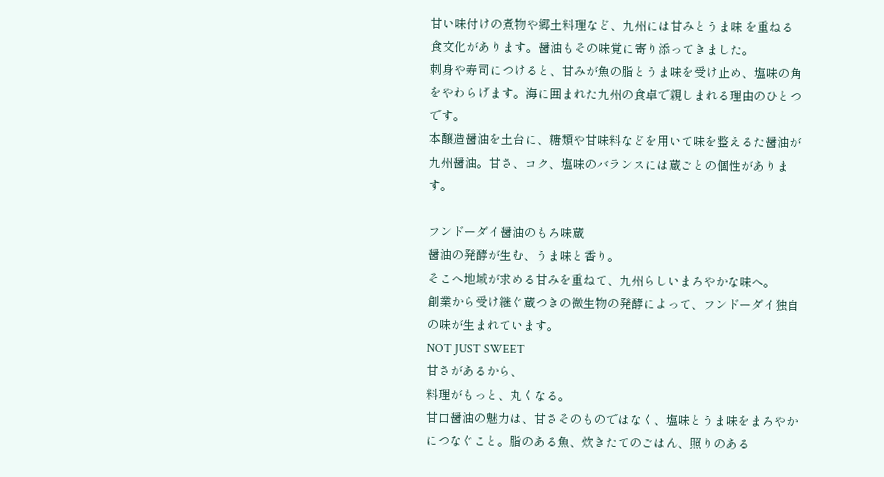甘い味付けの煮物や郷土料理など、九州には甘みとうま味 を重ねる食文化があります。醤油もその味覚に寄り添ってきました。
刺身や寿司につけると、甘みが魚の脂とうま味を受け止め、塩味の角をやわらげます。海に囲まれた九州の食卓で親しまれる理由のひとつです。
本醸造醤油を土台に、糖類や甘味料などを用いて味を整えるた醤油が九州醤油。甘さ、コク、塩味のバランスには蔵ごとの個性があります。

フンドーダイ醤油のもろ味蔵
醤油の発酵が生む、うま味と香り。
そこへ地域が求める甘みを重ねて、九州らしいまろやかな味へ。
創業から受け継ぐ蔵つきの微生物の発酵によって、フンドーダイ独自の味が生まれています。
NOT JUST SWEET
甘さがあるから、
料理がもっと、丸くなる。
甘口醤油の魅力は、甘さそのものではなく、塩味とうま味をまろやかにつなぐこと。脂のある魚、炊きたてのごはん、照りのある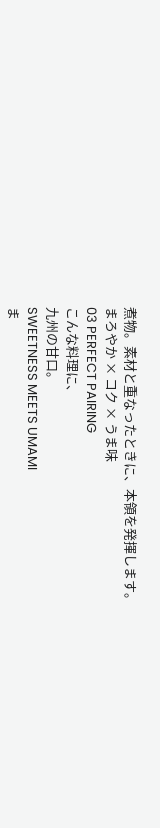煮物。素材と重なったときに、本領を発揮します。
まろやか × コク × うま味
03 PERFECT PAIRING
こんな料理に、
九州の甘口。
SWEETNESS MEETS UMAMI
ま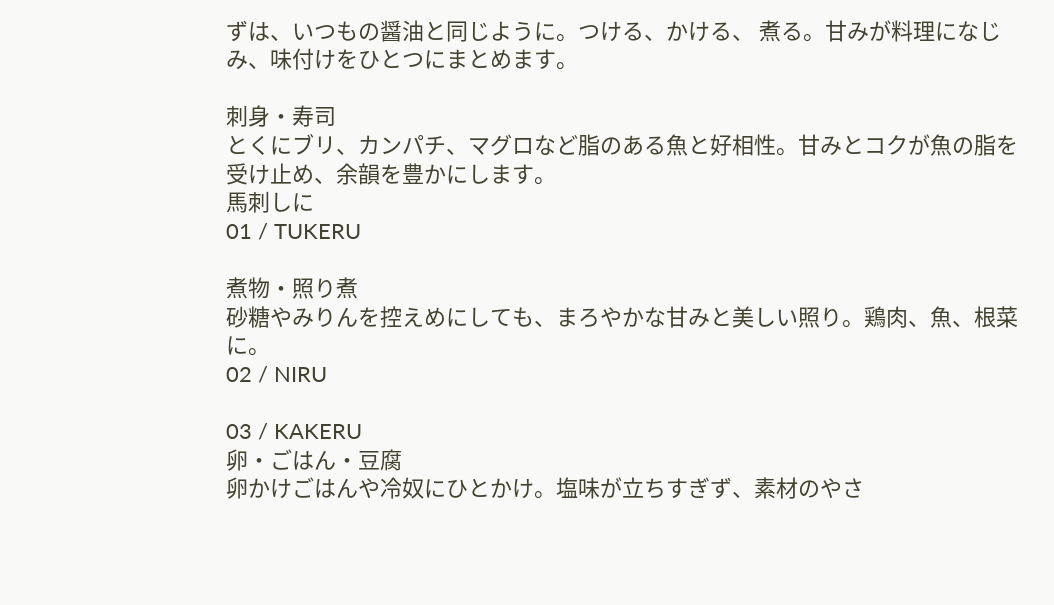ずは、いつもの醤油と同じように。つける、かける、 煮る。甘みが料理になじみ、味付けをひとつにまとめます。

刺身・寿司
とくにブリ、カンパチ、マグロなど脂のある魚と好相性。甘みとコクが魚の脂を受け止め、余韻を豊かにします。
馬刺しに
01 / TUKERU

煮物・照り煮
砂糖やみりんを控えめにしても、まろやかな甘みと美しい照り。鶏肉、魚、根菜に。
02 / NIRU

03 / KAKERU
卵・ごはん・豆腐
卵かけごはんや冷奴にひとかけ。塩味が立ちすぎず、素材のやさ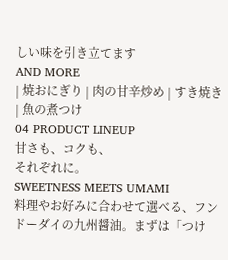しい味を引き立てます
AND MORE
| 焼おにぎり | 肉の甘辛炒め | すき焼き | 魚の煮つけ
04 PRODUCT LINEUP
甘さも、コクも、
それぞれに。
SWEETNESS MEETS UMAMI
料理やお好みに合わせて選べる、フンドーダイの九州醤油。まずは「つけ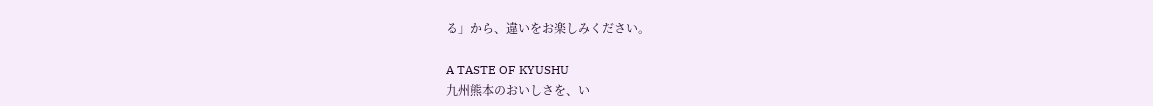る」から、違いをお楽しみください。

A TASTE OF KYUSHU
九州熊本のおいしさを、い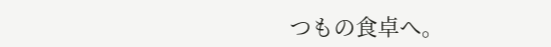つもの食卓へ。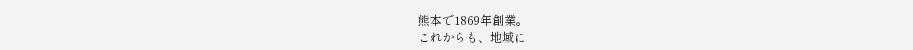熊本で1869年創業。
これからも、地域に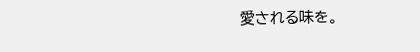愛される味を。